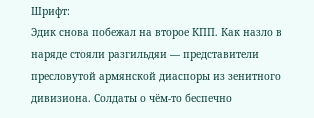Шрифт:
Эдик снова побежал на второе КПП. Как назло в наряде стояли разгильдяи — представители пресловутой армянской диаспоры из зенитного дивизиона. Солдаты о чём-то беспечно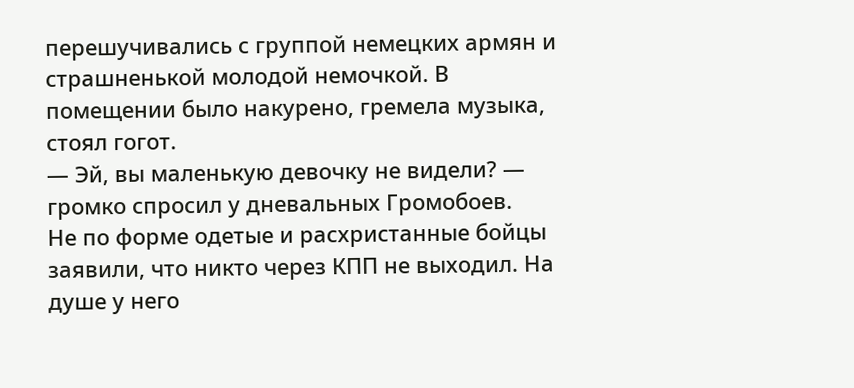перешучивались с группой немецких армян и страшненькой молодой немочкой. В помещении было накурено, гремела музыка, стоял гогот.
— Эй, вы маленькую девочку не видели? — громко спросил у дневальных Громобоев.
Не по форме одетые и расхристанные бойцы заявили, что никто через КПП не выходил. На душе у него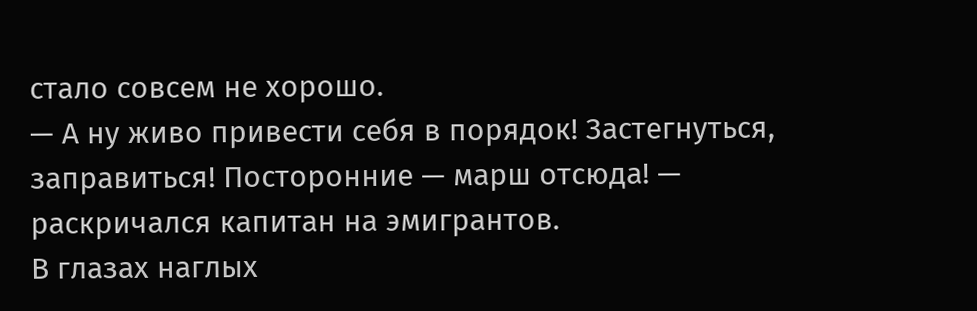стало совсем не хорошо.
— А ну живо привести себя в порядок! Застегнуться, заправиться! Посторонние — марш отсюда! — раскричался капитан на эмигрантов.
В глазах наглых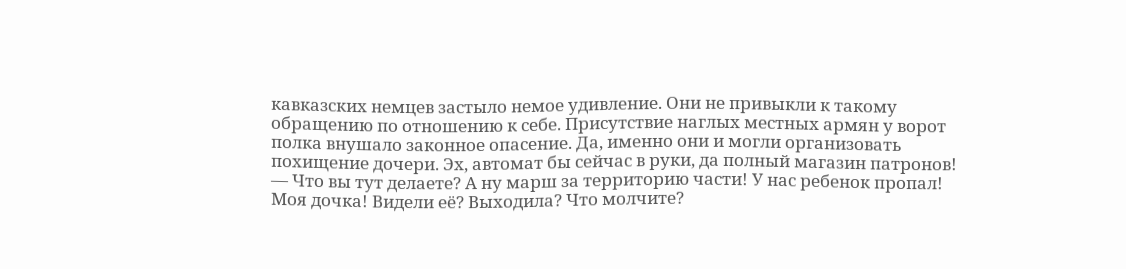кавказских немцев застыло немое удивление. Они не привыкли к такому обращению по отношению к себе. Присутствие наглых местных армян у ворот полка внушало законное опасение. Да, именно они и могли организовать похищение дочери. Эх, автомат бы сейчас в руки, да полный магазин патронов!
— Что вы тут делаете? А ну марш за территорию части! У нас ребенок пропал! Моя дочка! Видели её? Выходила? Что молчите?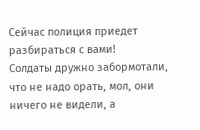Сейчас полиция приедет разбираться с вами!
Солдаты дружно забормотали, что не надо орать, мол, они ничего не видели, а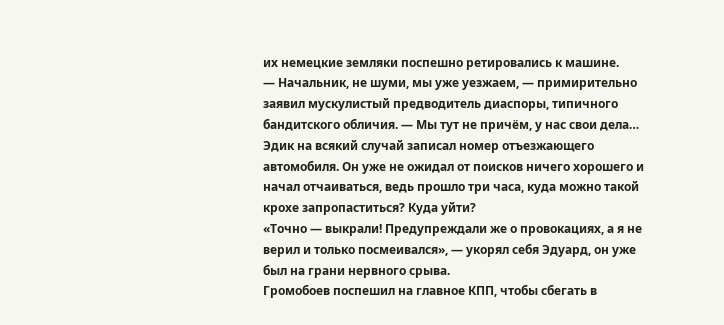их немецкие земляки поспешно ретировались к машине.
— Начальник, не шуми, мы уже уезжаем, — примирительно заявил мускулистый предводитель диаспоры, типичного бандитского обличия. — Мы тут не причём, у нас свои дела…
Эдик на всякий случай записал номер отъезжающего автомобиля. Он уже не ожидал от поисков ничего хорошего и начал отчаиваться, ведь прошло три часа, куда можно такой крохе запропаститься? Куда уйти?
«Точно — выкрали! Предупреждали же о провокациях, а я не верил и только посмеивался», — укорял себя Эдуард, он уже был на грани нервного срыва.
Громобоев поспешил на главное КПП, чтобы сбегать в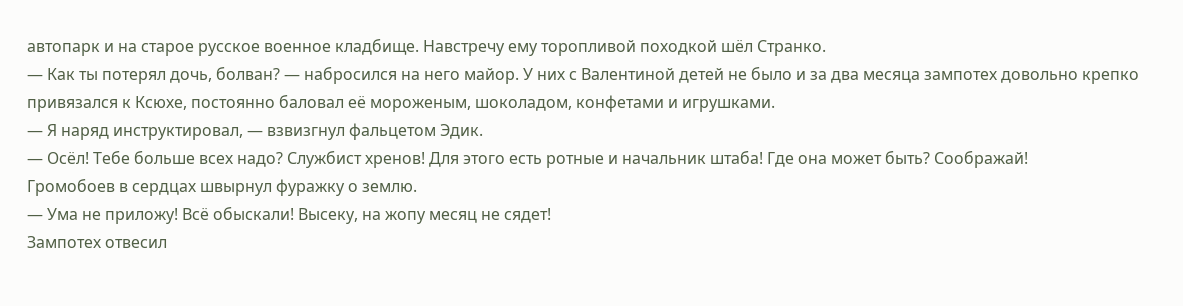автопарк и на старое русское военное кладбище. Навстречу ему торопливой походкой шёл Странко.
— Как ты потерял дочь, болван? — набросился на него майор. У них с Валентиной детей не было и за два месяца зампотех довольно крепко привязался к Ксюхе, постоянно баловал её мороженым, шоколадом, конфетами и игрушками.
— Я наряд инструктировал, — взвизгнул фальцетом Эдик.
— Осёл! Тебе больше всех надо? Службист хренов! Для этого есть ротные и начальник штаба! Где она может быть? Соображай!
Громобоев в сердцах швырнул фуражку о землю.
— Ума не приложу! Всё обыскали! Высеку, на жопу месяц не сядет!
Зампотех отвесил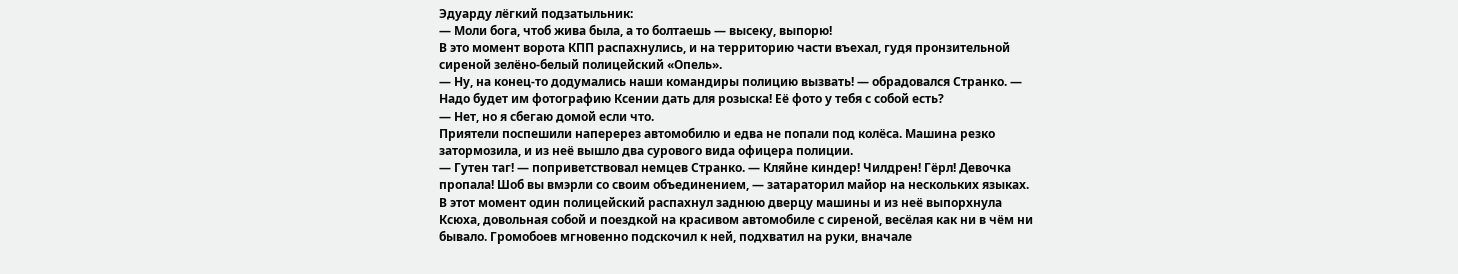Эдуарду лёгкий подзатыльник:
— Моли бога, чтоб жива была, а то болтаешь — высеку, выпорю!
В это момент ворота КПП распахнулись, и на территорию части въехал, гудя пронзительной сиреной зелёно-белый полицейский «Опель».
— Ну, на конец-то додумались наши командиры полицию вызвать! — обрадовался Странко. — Надо будет им фотографию Ксении дать для розыска! Её фото у тебя с собой есть?
— Нет, но я сбегаю домой если что.
Приятели поспешили наперерез автомобилю и едва не попали под колёса. Машина резко затормозила, и из неё вышло два сурового вида офицера полиции.
— Гутен таг! — поприветствовал немцев Странко. — Кляйне киндер! Чилдрен! Гёрл! Девочка пропала! Шоб вы вмэрли со своим объединением, — затараторил майор на нескольких языках.
В этот момент один полицейский распахнул заднюю дверцу машины и из неё выпорхнула Ксюха, довольная собой и поездкой на красивом автомобиле с сиреной, весёлая как ни в чём ни бывало. Громобоев мгновенно подскочил к ней, подхватил на руки, вначале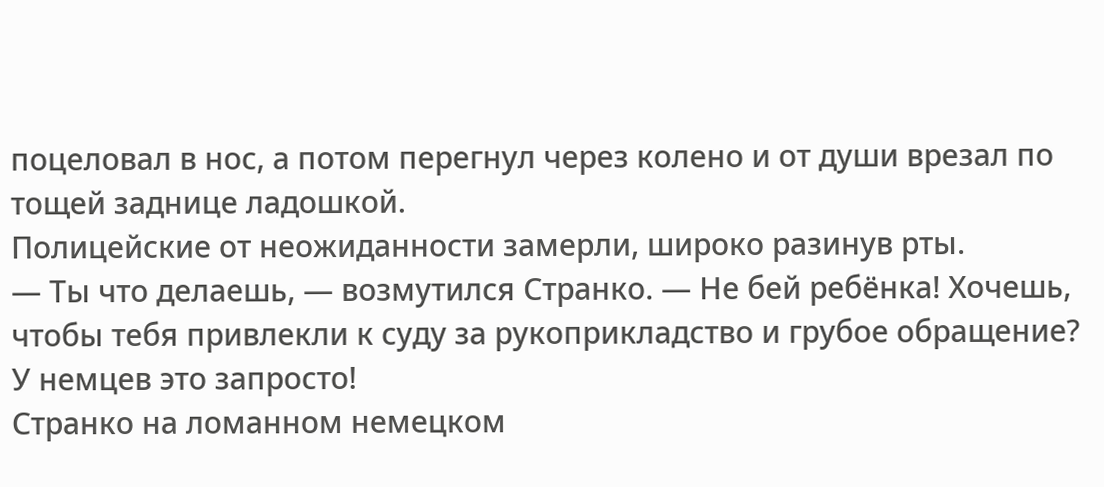поцеловал в нос, а потом перегнул через колено и от души врезал по тощей заднице ладошкой.
Полицейские от неожиданности замерли, широко разинув рты.
— Ты что делаешь, — возмутился Странко. — Не бей ребёнка! Хочешь, чтобы тебя привлекли к суду за рукоприкладство и грубое обращение? У немцев это запросто!
Странко на ломанном немецком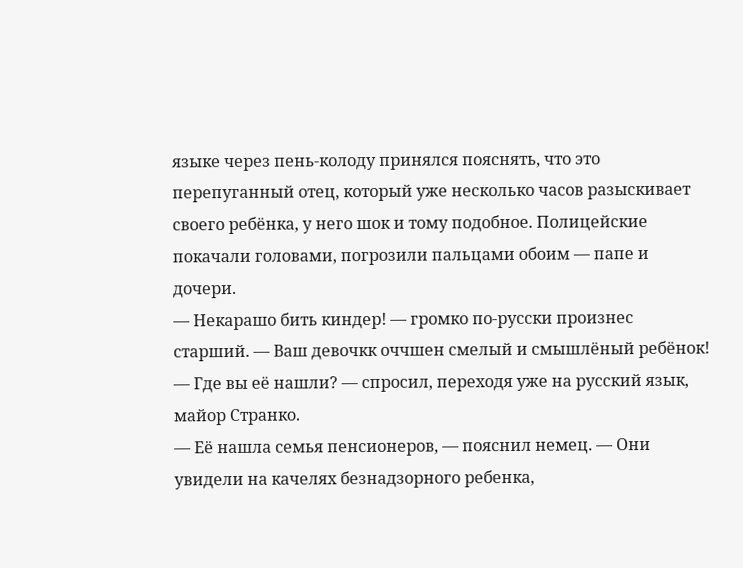языке через пень-колоду принялся пояснять, что это перепуганный отец, который уже несколько часов разыскивает своего ребёнка, у него шок и тому подобное. Полицейские покачали головами, погрозили пальцами обоим — папе и дочери.
— Некарашо бить киндер! — громко по-русски произнес старший. — Ваш девочкк оччшен смелый и смышлёный ребёнок!
— Где вы её нашли? — спросил, переходя уже на русский язык, майор Странко.
— Её нашла семья пенсионеров, — пояснил немец. — Они увидели на качелях безнадзорного ребенка,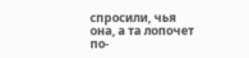спросили, чья она, а та лопочет по-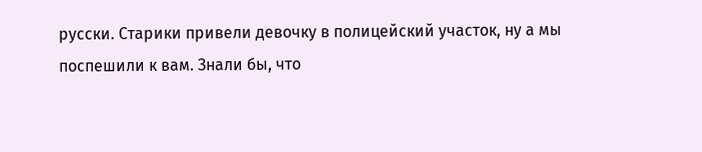русски. Старики привели девочку в полицейский участок, ну а мы поспешили к вам. Знали бы, что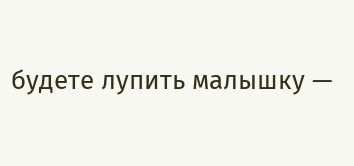будете лупить малышку —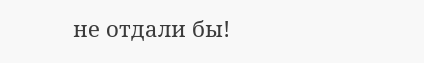не отдали бы!